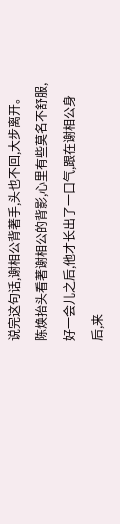说完这句话,谢相公背著手,头也不回,大步离开。
陈焕抬头看著谢相公的背影,心里有些莫名不舒服,好一会儿之后,他才长出了一口气,跟在谢相公身后,来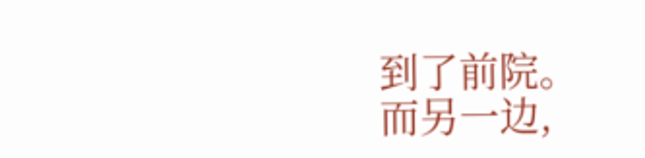到了前院。
而另一边,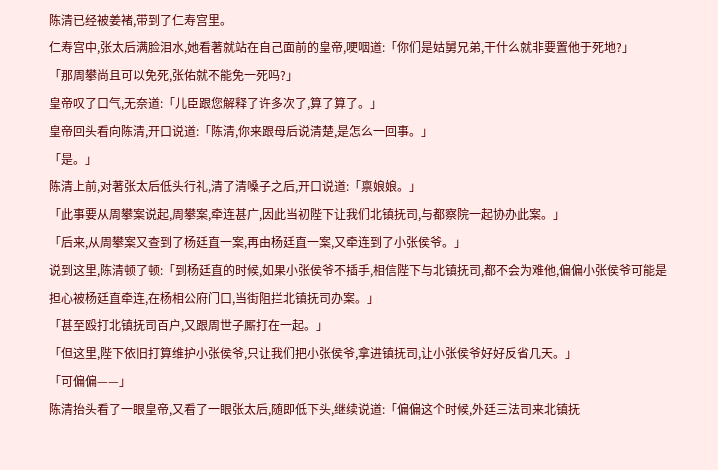陈清已经被姜褚,带到了仁寿宫里。
仁寿宫中,张太后满脸泪水,她看著就站在自己面前的皇帝,哽咽道:「你们是姑舅兄弟,干什么就非要置他于死地?」
「那周攀尚且可以免死,张佑就不能免一死吗?」
皇帝叹了口气,无奈道:「儿臣跟您解释了许多次了,算了算了。」
皇帝回头看向陈清,开口说道:「陈清,你来跟母后说清楚,是怎么一回事。」
「是。」
陈清上前,对著张太后低头行礼,清了清嗓子之后,开口说道:「禀娘娘。」
「此事要从周攀案说起,周攀案,牵连甚广,因此当初陛下让我们北镇抚司,与都察院一起协办此案。」
「后来,从周攀案又查到了杨廷直一案,再由杨廷直一案,又牵连到了小张侯爷。」
说到这里,陈清顿了顿:「到杨廷直的时候,如果小张侯爷不插手,相信陛下与北镇抚司,都不会为难他,偏偏小张侯爷可能是担心被杨廷直牵连,在杨相公府门口,当街阻拦北镇抚司办案。」
「甚至殴打北镇抚司百户,又跟周世子厮打在一起。」
「但这里,陛下依旧打算维护小张侯爷,只让我们把小张侯爷,拿进镇抚司,让小张侯爷好好反省几天。」
「可偏偏——」
陈清抬头看了一眼皇帝,又看了一眼张太后,随即低下头,继续说道:「偏偏这个时候,外廷三法司来北镇抚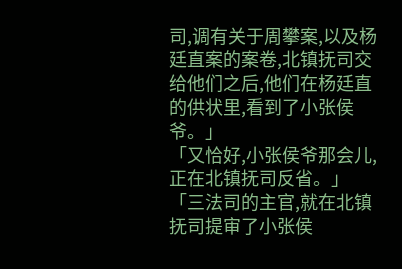司,调有关于周攀案,以及杨廷直案的案卷,北镇抚司交给他们之后,他们在杨廷直的供状里,看到了小张侯爷。」
「又恰好,小张侯爷那会儿,正在北镇抚司反省。」
「三法司的主官,就在北镇抚司提审了小张侯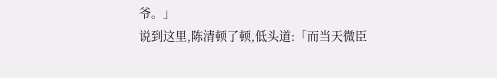爷。」
说到这里,陈清顿了顿,低头道:「而当天微臣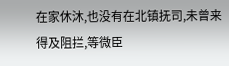在家休沐,也没有在北镇抚司,未曾来得及阻拦,等微臣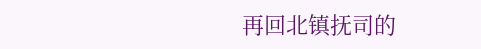再回北镇抚司的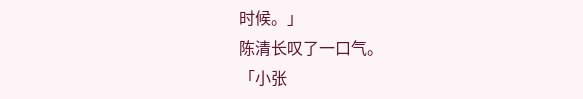时候。」
陈清长叹了一口气。
「小张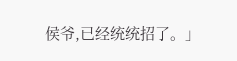侯爷,已经统统招了。」